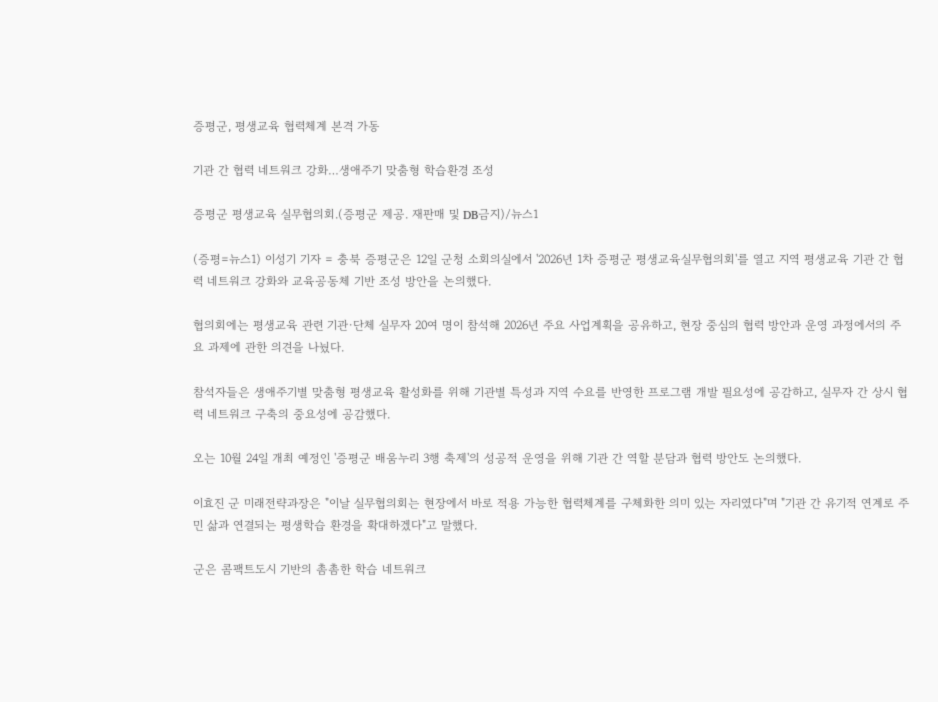증평군, 평생교육 협력체계 본격 가동

기관 간 협력 네트워크 강화…생애주기 맞춤형 학습환경 조성

증평군 평생교육 실무협의회.(증평군 제공. 재판매 및 DB금지)/뉴스1

(증평=뉴스1) 이성기 기자 = 충북 증평군은 12일 군청 소회의실에서 '2026년 1차 증평군 평생교육실무협의회'를 열고 지역 평생교육 기관 간 협력 네트워크 강화와 교육공동체 기반 조성 방안을 논의했다.

협의회에는 평생교육 관련 기관·단체 실무자 20여 명이 참석해 2026년 주요 사업계획을 공유하고, 현장 중심의 협력 방안과 운영 과정에서의 주요 과제에 관한 의견을 나눴다.

참석자들은 생애주기별 맞춤형 평생교육 활성화를 위해 기관별 특성과 지역 수요를 반영한 프로그램 개발 필요성에 공감하고, 실무자 간 상시 협력 네트워크 구축의 중요성에 공감했다.

오는 10월 24일 개최 예정인 '증평군 배움누리 3행 축제'의 성공적 운영을 위해 기관 간 역할 분담과 협력 방안도 논의했다.

이효진 군 미래전략과장은 "이날 실무협의회는 현장에서 바로 적용 가능한 협력체계를 구체화한 의미 있는 자리였다"며 "기관 간 유기적 연계로 주민 삶과 연결되는 평생학습 환경을 확대하겠다"고 말했다.

군은 콤팩트도시 기반의 촘촘한 학습 네트워크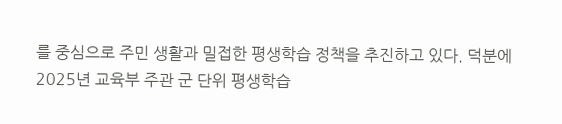를 중심으로 주민 생활과 밀접한 평생학습 정책을 추진하고 있다. 덕분에 2025년 교육부 주관 군 단위 평생학습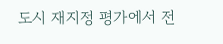도시 재지정 평가에서 전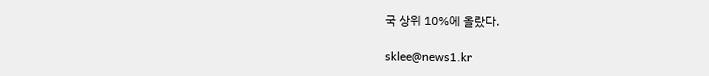국 상위 10%에 올랐다.

sklee@news1.kr